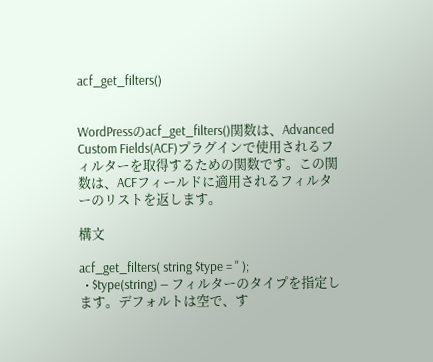acf_get_filters()


WordPressのacf_get_filters()関数は、Advanced Custom Fields(ACF)プラグインで使用されるフィルターを取得するための関数です。この関数は、ACFフィールドに適用されるフィルターのリストを返します。

構文

acf_get_filters( string $type = '' );
  • $type(string) — フィルターのタイプを指定します。デフォルトは空で、す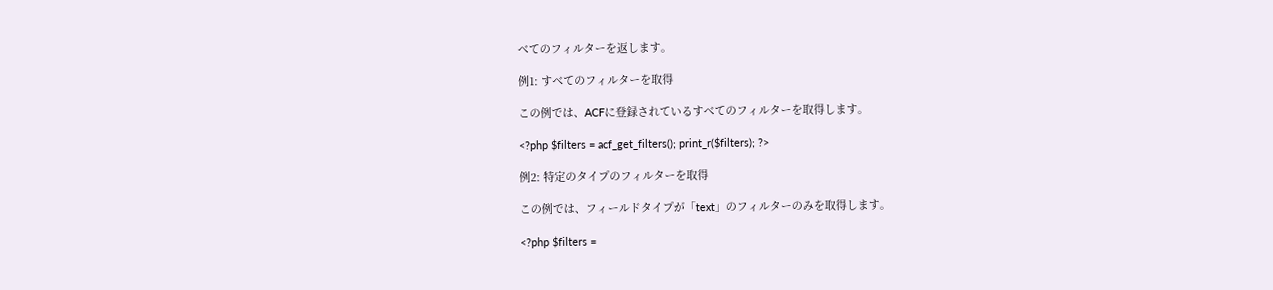べてのフィルターを返します。

例1: すべてのフィルターを取得

この例では、ACFに登録されているすべてのフィルターを取得します。

<?php $filters = acf_get_filters(); print_r($filters); ?>

例2: 特定のタイプのフィルターを取得

この例では、フィールドタイプが「text」のフィルターのみを取得します。

<?php $filters =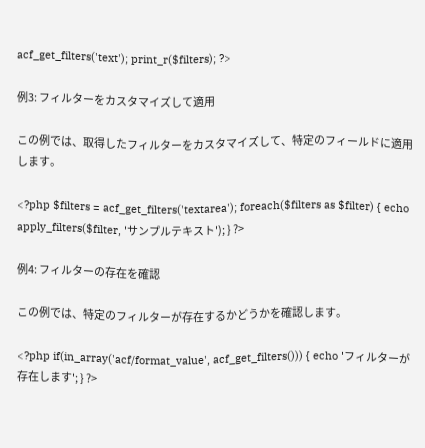acf_get_filters('text'); print_r($filters); ?>

例3: フィルターをカスタマイズして適用

この例では、取得したフィルターをカスタマイズして、特定のフィールドに適用します。

<?php $filters = acf_get_filters('textarea'); foreach($filters as $filter) { echo apply_filters($filter, 'サンプルテキスト'); } ?>

例4: フィルターの存在を確認

この例では、特定のフィルターが存在するかどうかを確認します。

<?php if(in_array('acf/format_value', acf_get_filters())) { echo 'フィルターが存在します'; } ?>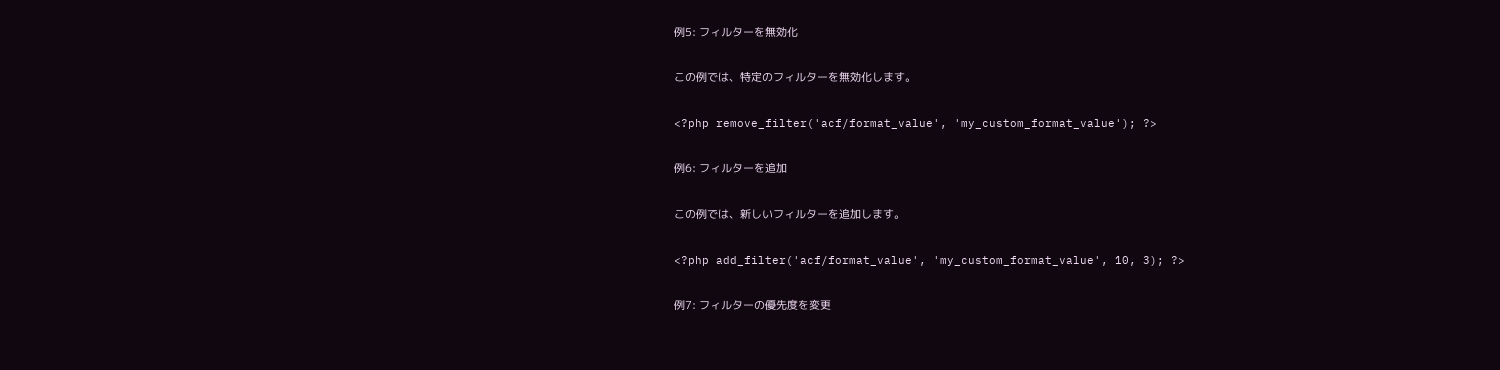例5: フィルターを無効化

この例では、特定のフィルターを無効化します。

<?php remove_filter('acf/format_value', 'my_custom_format_value'); ?>

例6: フィルターを追加

この例では、新しいフィルターを追加します。

<?php add_filter('acf/format_value', 'my_custom_format_value', 10, 3); ?>

例7: フィルターの優先度を変更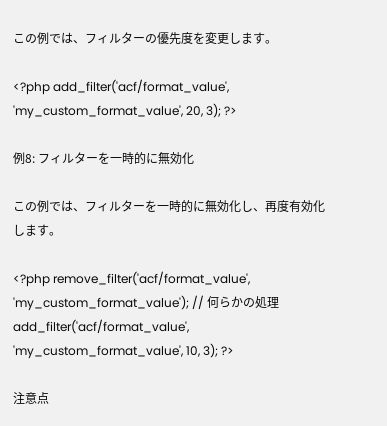この例では、フィルターの優先度を変更します。

<?php add_filter('acf/format_value', 'my_custom_format_value', 20, 3); ?>

例8: フィルターを一時的に無効化

この例では、フィルターを一時的に無効化し、再度有効化します。

<?php remove_filter('acf/format_value', 'my_custom_format_value'); // 何らかの処理 add_filter('acf/format_value', 'my_custom_format_value', 10, 3); ?>

注意点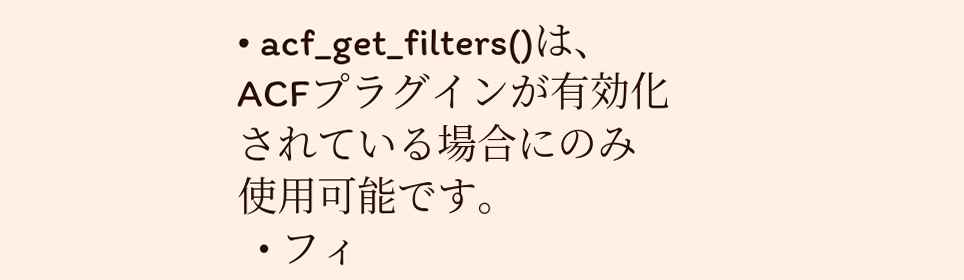• acf_get_filters()は、ACFプラグインが有効化されている場合にのみ使用可能です。
  • フィ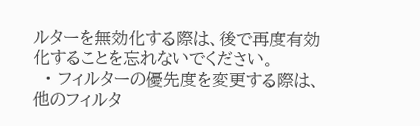ルターを無効化する際は、後で再度有効化することを忘れないでください。
  • フィルターの優先度を変更する際は、他のフィルタ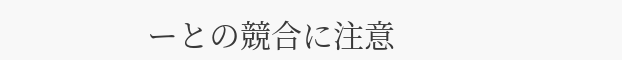ーとの競合に注意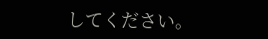してください。